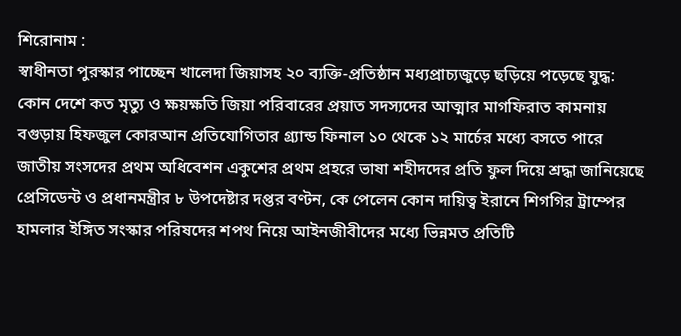শিরোনাম :
স্বাধীনতা পুরস্কার পাচ্ছেন খালেদা জিয়াসহ ২০ ব্যক্তি-প্রতিষ্ঠান মধ্যপ্রাচ্যজুড়ে ছড়িয়ে পড়েছে যুদ্ধ: কোন দেশে কত মৃত্যু ও ক্ষয়ক্ষতি জিয়া পরিবারের প্রয়াত সদস্যদের আত্মার মাগফিরাত কামনায় বগুড়ায় হিফজুল কোরআন প্রতিযোগিতার গ্র্যান্ড ফিনাল ১০ থেকে ১২ মার্চের মধ্যে বসতে পারে জাতীয় সংসদের প্রথম অধিবেশন একুশের প্রথম প্রহরে ভাষা শহীদদের প্রতি ফুল দিয়ে শ্রদ্ধা জানিয়েছে প্রেসিডেন্ট ও প্রধানমন্ত্রীর ৮ উপদেষ্টার দপ্তর বণ্টন, কে পেলেন কোন দায়িত্ব ইরানে শিগগির ট্রাম্পের হামলার ইঙ্গিত সংস্কার পরিষদের শপথ নিয়ে আইনজীবীদের মধ্যে ভিন্নমত প্রতিটি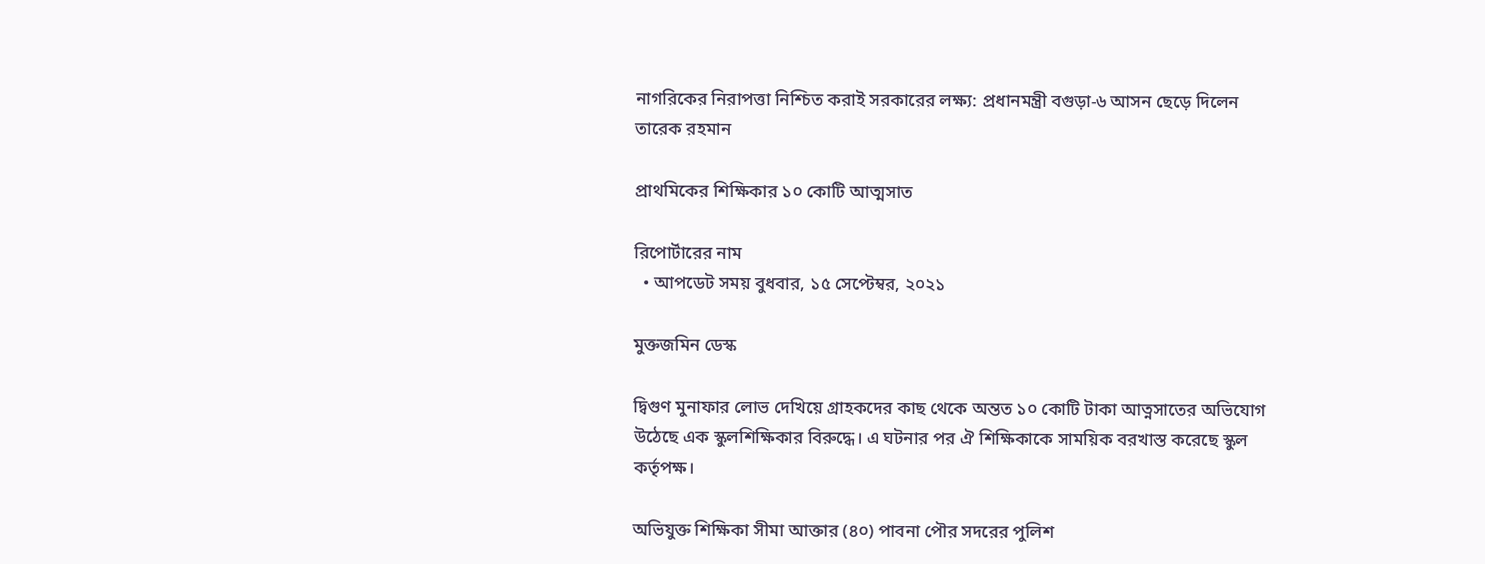নাগরিকের নিরাপত্তা নিশ্চিত করাই সরকারের লক্ষ্য: প্রধানমন্ত্রী বগুড়া-৬ আসন ছেড়ে দিলেন তারেক রহমান

প্রাথমিকের শিক্ষিকার ১০ কোটি আত্মসাত

রিপোর্টারের নাম
  • আপডেট সময় বুধবার, ১৫ সেপ্টেম্বর, ২০২১

মুক্তজমিন ডেস্ক

দ্বিগুণ মুনাফার লোভ দেখিয়ে গ্রাহকদের কাছ থেকে অন্তত ১০ কোটি টাকা আত্নসাতের অভিযোগ উঠেছে এক স্কুলশিক্ষিকার বিরুদ্ধে। এ ঘটনার পর ঐ শিক্ষিকাকে সাময়িক বরখাস্ত করেছে স্কুল কর্তৃপক্ষ।

অভিযুক্ত শিক্ষিকা সীমা আক্তার (৪০) পাবনা পৌর সদরের পুলিশ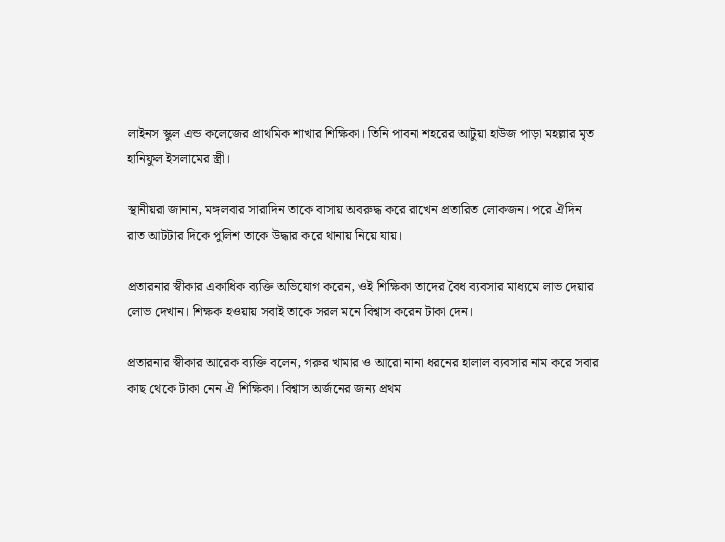লাইনস স্কুল এন্ড কলেজের প্রাথমিক শাখার শিক্ষিকা। তিনি পাবনা শহরের আটুয়া হাউজ পাড়া মহল্লার মৃত হানিফুল ইসলামের স্ত্রী।

স্থানীয়রা জানান, মঙ্গলবার সারাদিন তাকে বাসায় অবরুদ্ধ করে রাখেন প্রতারিত লোকজন। পরে ঐদিন রাত আটটার দিকে পুলিশ তাকে উদ্ধার করে থানায় নিয়ে যায়।

প্রতারনার স্বীকার একাধিক ব্যক্তি অভিযোগ করেন, ওই শিক্ষিকা তাদের বৈধ ব্যবসার মাধ্যমে লাভ দেয়ার লোভ দেখান। শিক্ষক হওয়ায় সবাই তাকে সরল মনে বিশ্বাস করেন টাকা দেন।

প্রতারনার স্বীকার আরেক ব্যক্তি বলেন, গরুর খামার ও আরো নানা ধরনের হালাল ব্যবসার নাম করে সবার কাছ থেকে টাকা নেন ঐ শিক্ষিকা। বিশ্বাস অর্জনের জন্য প্রথম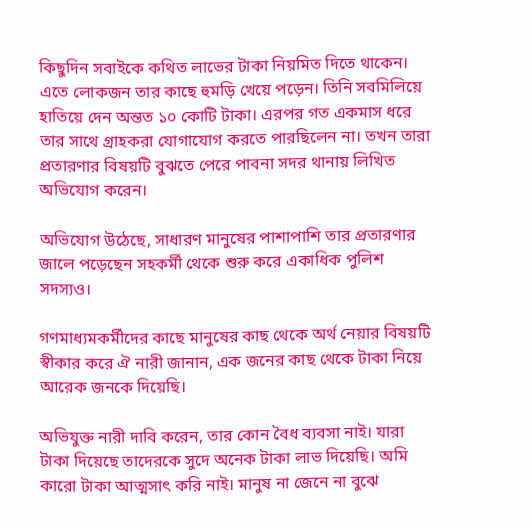কিছুদিন সবাইকে কথিত লাভের টাকা নিয়মিত দিতে থাকেন। এতে লোকজন তার কাছে হুমড়ি খেয়ে পড়েন। তিনি সবমিলিয়ে হাতিয়ে দেন অন্তত ১০ কোটি টাকা। এরপর গত একমাস ধরে তার সাথে গ্রাহকরা যোগাযোগ করতে পারছিলেন না। তখন তারা প্রতারণার বিষয়টি বুঝতে পেরে পাবনা সদর থানায় লিখিত অভিযোগ করেন।

অভিযোগ উঠেছে, সাধারণ মানুষের পাশাপাশি তার প্রতারণার জালে পড়েছেন সহকর্মী থেকে শুরু করে একাধিক পুলিশ সদস্যও।

গণমাধ্যমকর্মীদের কাছে মানুষের কাছ থেকে অর্থ নেয়ার বিষয়টি স্বীকার করে ঐ নারী জানান, এক জনের কাছ থেকে টাকা নিয়ে আরেক জনকে দিয়েছি।

অভিযুক্ত নারী দাবি করেন, তার কোন বৈধ ব্যবসা নাই। যারা টাকা দিয়েছে তাদেরকে সুদে অনেক টাকা লাভ দিয়েছি। অমি কারো টাকা আত্মসাৎ করি নাই। মানুষ না জেনে না বুঝে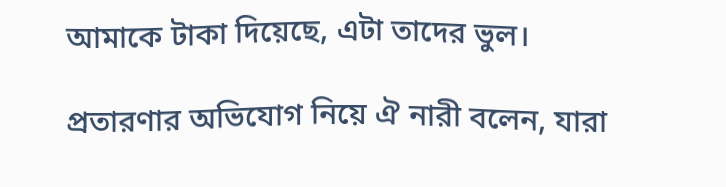আমাকে টাকা দিয়েছে, এটা তাদের ভুল।

প্রতারণার অভিযোগ নিয়ে ঐ নারী বলেন, যারা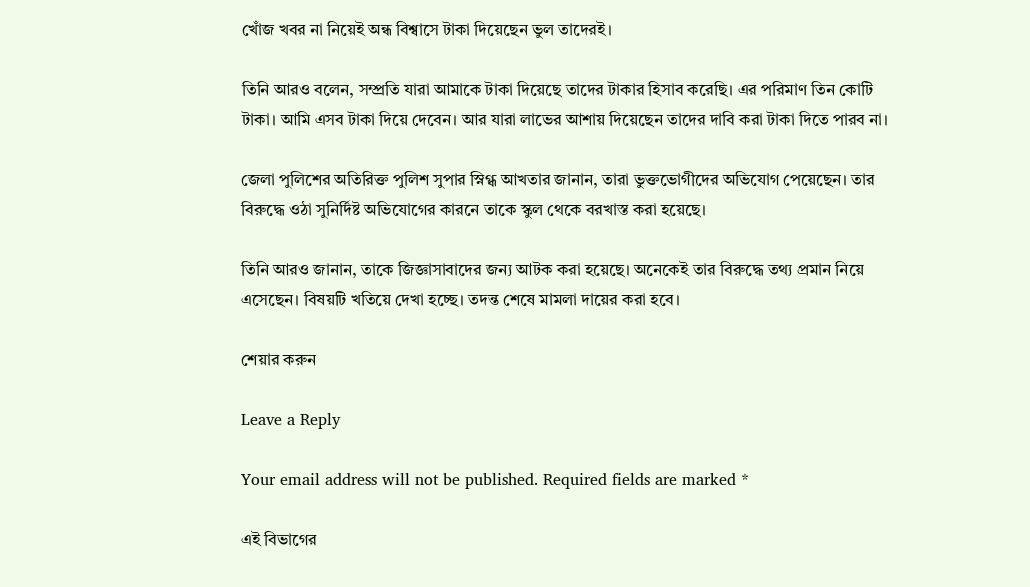খোঁজ খবর না নিয়েই অন্ধ বিশ্বাসে টাকা দিয়েছেন ভুল তাদেরই।

তিনি আরও বলেন, সম্প্রতি যারা আমাকে টাকা দিয়েছে তাদের টাকার হিসাব করেছি। এর পরিমাণ তিন কোটি টাকা। আমি এসব টাকা দিয়ে দেবেন। আর যারা লাভের আশায় দিয়েছেন তাদের দাবি করা টাকা দিতে পারব না।

জেলা পুলিশের অতিরিক্ত পুলিশ সুপার স্নিগ্ধ আখতার জানান, তারা ভুক্তভোগীদের অভিযোগ পেয়েছেন। তার বিরুদ্ধে ওঠা সুনির্দিষ্ট অভিযোগের কারনে তাকে স্কুল থেকে বরখাস্ত করা হয়েছে।

তিনি আরও জানান, তাকে জিজ্ঞাসাবাদের জন্য আটক করা হয়েছে। অনেকেই তার বিরুদ্ধে তথ্য প্রমান নিয়ে এসেছেন। বিষয়টি খতিয়ে দেখা হচ্ছে। তদন্ত শেষে মামলা দায়ের করা হবে।

শেয়ার করুন

Leave a Reply

Your email address will not be published. Required fields are marked *

এই বিভাগের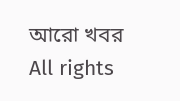আরো খবর
All rights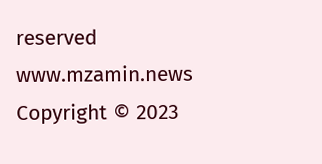reserved www.mzamin.news Copyright © 2023